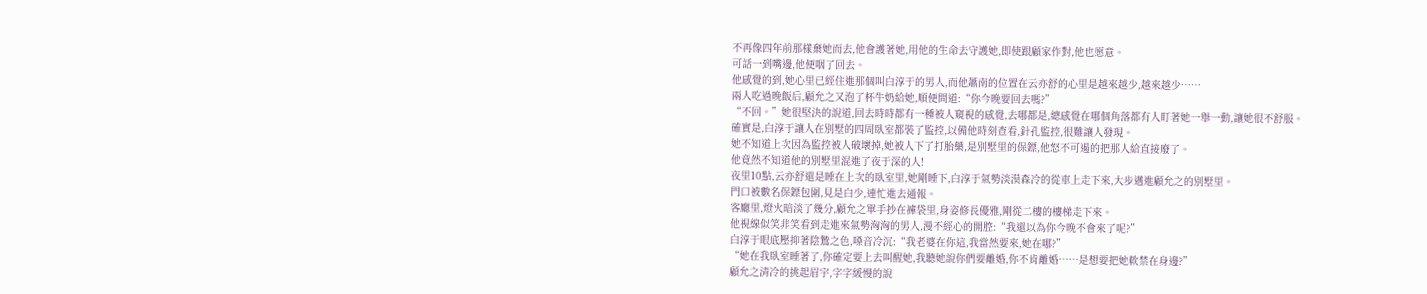不再像四年前那樣棄她而去,他會護著她,用他的生命去守護她,即使跟顧家作對,他也愿意。
可話一到嘴邊,他便咽了回去。
他感覺的到,她心里已經住進那個叫白淳于的男人,而他蕭南的位置在云亦舒的心里是越來越少,越來越少……
兩人吃過晚飯后,顧允之又泡了杯牛奶給她,順便問道:“你今晚要回去嗎?”
“不回。”她很堅決的說道,回去時時都有一種被人窺視的感覺,去哪都是,總感覺在哪個角落都有人盯著她一舉一動,讓她很不舒服。
確實是,白淳于讓人在別墅的四周臥室都裝了監控,以備他時刻查看,針孔監控,很難讓人發現。
她不知道上次因為監控被人破壞掉,她被人下了打胎藥,是別墅里的保鏢,他怒不可遏的把那人給直接廢了。
他竟然不知道他的別墅里混進了夜于深的人!
夜里10點,云亦舒還是睡在上次的臥室里,她剛睡下,白淳于氣勢淡漠森冷的從車上走下來,大步邁進顧允之的別墅里。
門口被數名保鏢包圍,見是白少,連忙進去通報。
客廳里,燈火暗淡了幾分,顧允之單手抄在褲袋里,身姿修長優雅,剛從二樓的樓梯走下來。
他視線似笑非笑看到走進來氣勢洶洶的男人,漫不經心的開腔:“我還以為你今晚不會來了呢?”
白淳于眼底壓抑著陰鷙之色,嗓音冷沉:“我老婆在你這,我當然要來,她在哪?”
“她在我臥室睡著了,你確定要上去叫醒她,我聽她說你們要離婚,你不肯離婚……是想要把她軟禁在身邊?”
顧允之清冷的挑起眉宇,字字緩慢的說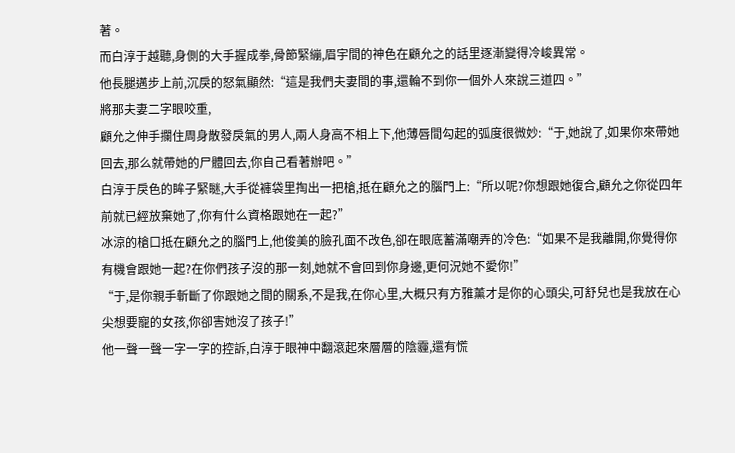著。
而白淳于越聽,身側的大手握成拳,骨節緊繃,眉宇間的神色在顧允之的話里逐漸變得冷峻異常。
他長腿邁步上前,沉戾的怒氣顯然:“這是我們夫妻間的事,還輪不到你一個外人來說三道四。”
將那夫妻二字眼咬重,
顧允之伸手攔住周身散發戾氣的男人,兩人身高不相上下,他薄唇間勾起的弧度很微妙:“于,她說了,如果你來帶她回去,那么就帶她的尸體回去,你自己看著辦吧。”
白淳于戾色的眸子緊瞇,大手從褲袋里掏出一把槍,抵在顧允之的腦門上:“所以呢?你想跟她復合,顧允之你從四年前就已經放棄她了,你有什么資格跟她在一起?”
冰涼的槍口抵在顧允之的腦門上,他俊美的臉孔面不改色,卻在眼底蓄滿嘲弄的冷色:“如果不是我離開,你覺得你有機會跟她一起?在你們孩子沒的那一刻,她就不會回到你身邊,更何況她不愛你!”
“于,是你親手斬斷了你跟她之間的關系,不是我,在你心里,大概只有方雅薰才是你的心頭尖,可舒兒也是我放在心尖想要寵的女孩,你卻害她沒了孩子!”
他一聲一聲一字一字的控訴,白淳于眼神中翻滾起來層層的陰霾,還有慌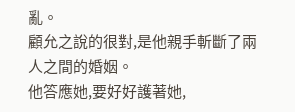亂。
顧允之說的很對,是他親手斬斷了兩人之間的婚姻。
他答應她,要好好護著她,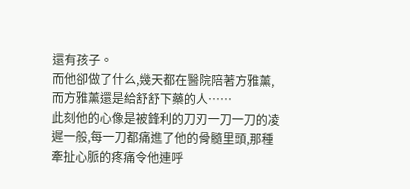還有孩子。
而他卻做了什么,幾天都在醫院陪著方雅薰,而方雅薰還是給舒舒下藥的人……
此刻他的心像是被鋒利的刀刃一刀一刀的凌遲一般,每一刀都痛進了他的骨髓里頭,那種牽扯心脈的疼痛令他連呼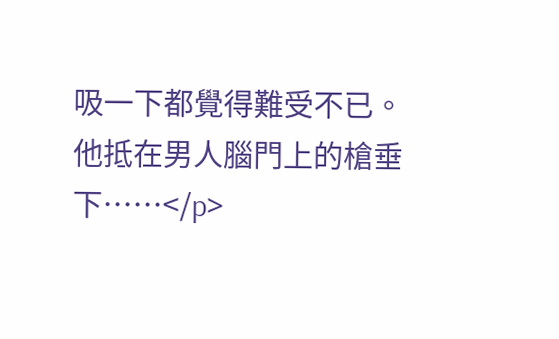吸一下都覺得難受不已。
他抵在男人腦門上的槍垂下……</p>